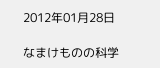2012年01月28日

なまけものの科学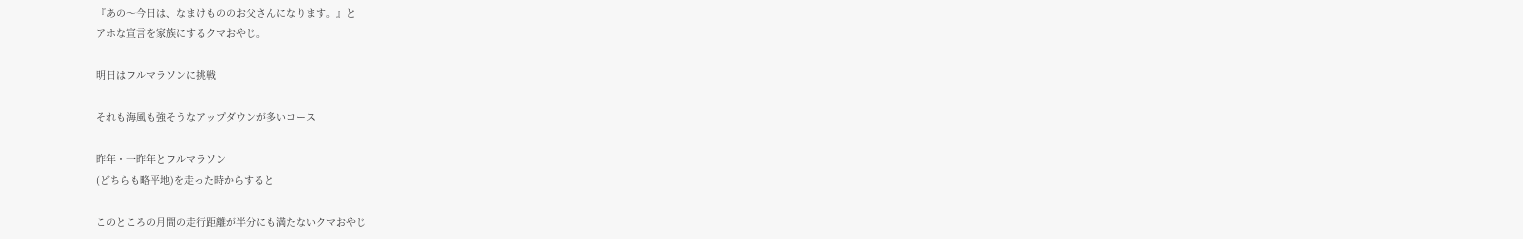『あの〜今日は、なまけもののお父さんになります。』と
アホな宣言を家族にするクマおやじ。

明日はフルマラソンに挑戦

それも海風も強そうなアップダウンが多いコース

昨年・一昨年とフルマラソン
(どちらも略平地)を走った時からすると

このところの月間の走行距離が半分にも満たないクマおやじ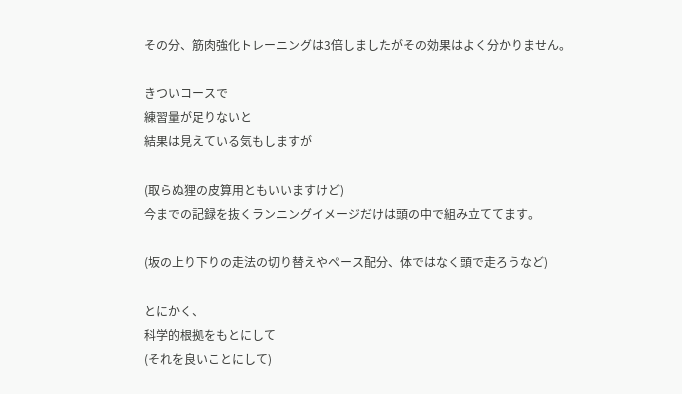その分、筋肉強化トレーニングは3倍しましたがその効果はよく分かりません。

きついコースで
練習量が足りないと
結果は見えている気もしますが

(取らぬ狸の皮算用ともいいますけど)
今までの記録を抜くランニングイメージだけは頭の中で組み立ててます。

(坂の上り下りの走法の切り替えやペース配分、体ではなく頭で走ろうなど)

とにかく、
科学的根拠をもとにして
(それを良いことにして)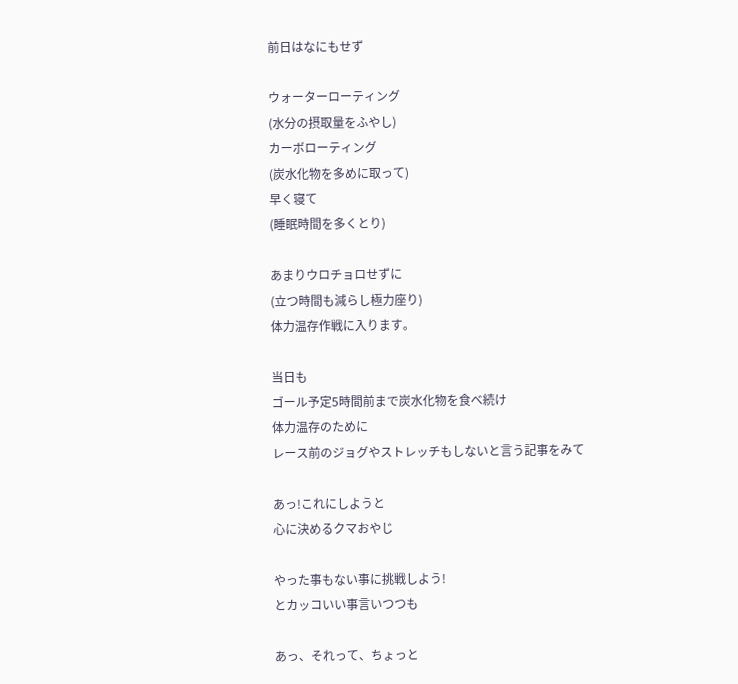前日はなにもせず

ウォーターローティング
(水分の摂取量をふやし)
カーボローティング
(炭水化物を多めに取って)
早く寝て
(睡眠時間を多くとり)

あまりウロチョロせずに
(立つ時間も減らし極力座り)
体力温存作戦に入ります。

当日も
ゴール予定5時間前まで炭水化物を食べ続け
体力温存のために
レース前のジョグやストレッチもしないと言う記事をみて

あっ!これにしようと
心に決めるクマおやじ

やった事もない事に挑戦しよう!
とカッコいい事言いつつも

あっ、それって、ちょっと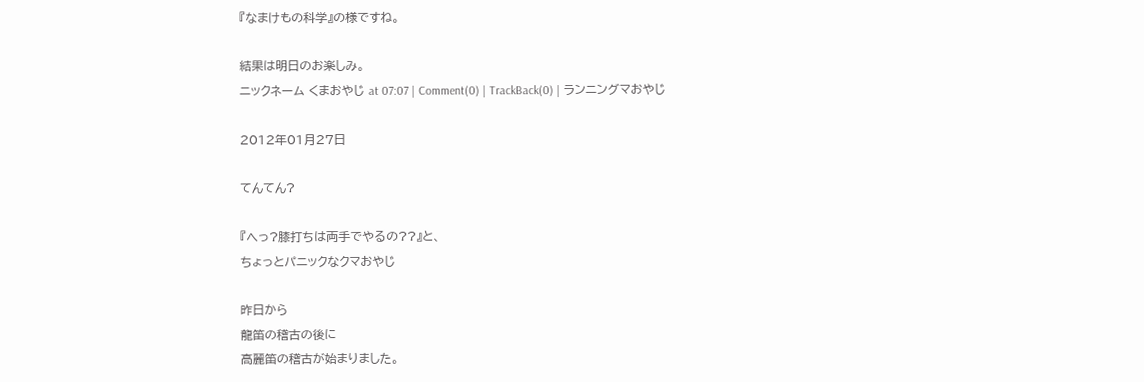『なまけもの科学』の様ですね。

結果は明日のお楽しみ。
ニックネーム くまおやじ at 07:07 | Comment(0) | TrackBack(0) | ランニングマおやじ

2012年01月27日

てんてん?

『へっ?膝打ちは両手でやるの??』と、
ちょっとパニックなクマおやじ

昨日から
龍笛の稽古の後に
高麗笛の稽古が始まりました。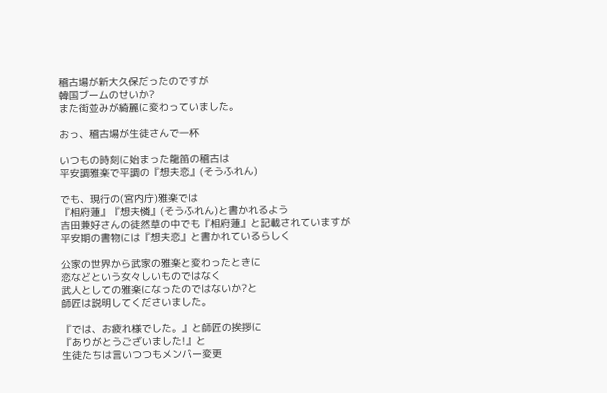稽古場が新大久保だったのですが
韓国ブームのせいか?
また街並みが綺麗に変わっていました。

おっ、稽古場が生徒さんで一杯

いつもの時刻に始まった龍笛の稽古は
平安調雅楽で平調の『想夫恋』(そうふれん)

でも、現行の(宮内庁)雅楽では
『相府蓮』『想夫憐』(そうふれん)と書かれるよう
吉田兼好さんの徒然草の中でも『相府蓮』と記載されていますが
平安期の書物には『想夫恋』と書かれているらしく

公家の世界から武家の雅楽と変わったときに
恋などという女々しいものではなく
武人としての雅楽になったのではないか?と
師匠は説明してくださいました。

『では、お疲れ様でした。』と師匠の挨拶に
『ありがとうございました!』と
生徒たちは言いつつもメンバー変更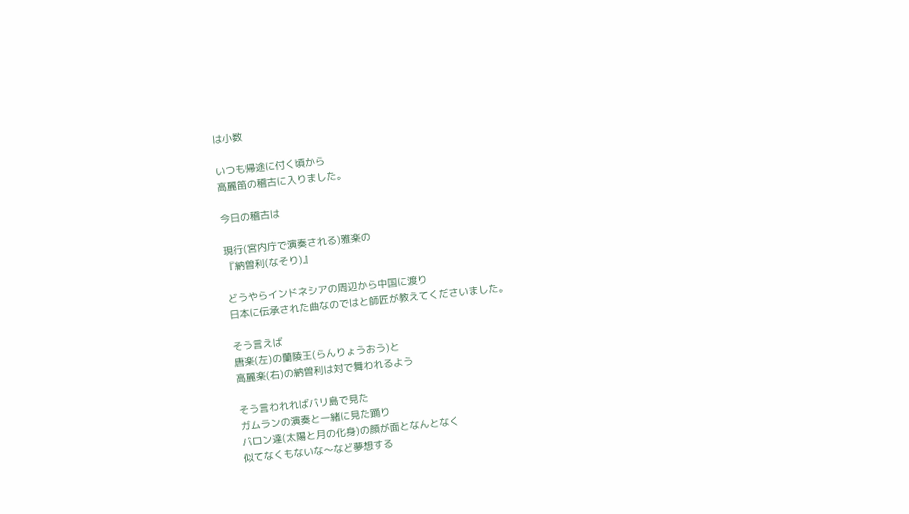は小数

いつも帰途に付く頃から
高麗笛の稽古に入りました。

今日の稽古は

現行(宮内庁で演奏される)雅楽の
『納曽利(なそり)』

どうやらインドネシアの周辺から中国に渡り
日本に伝承された曲なのではと師匠が教えてくださいました。

そう言えば
唐楽(左)の蘭陵王(らんりょうおう)と
高麗楽(右)の納曽利は対で舞われるよう

そう言われればバリ島で見た
ガムランの演奏と一緒に見た踊り
バロン達(太陽と月の化身)の顔が面となんとなく
似てなくもないな〜など夢想する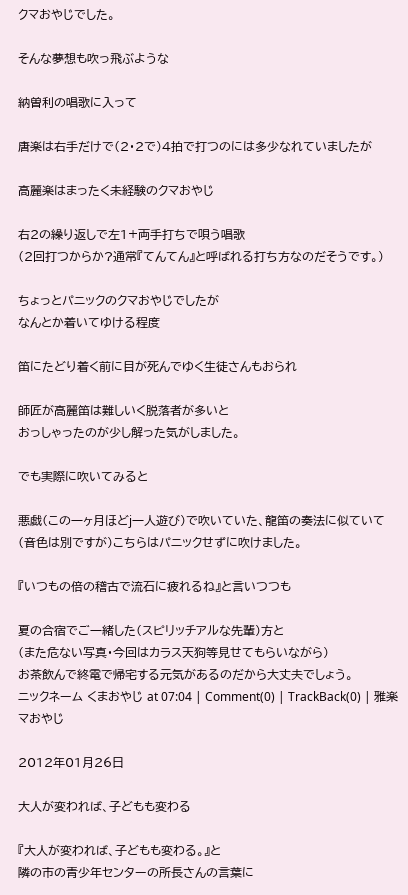クマおやじでした。

そんな夢想も吹っ飛ぶような

納曽利の唱歌に入って

唐楽は右手だけで(2・2で)4拍で打つのには多少なれていましたが

高麗楽はまったく未経験のクマおやじ

右2の繰り返しで左1+両手打ちで唄う唱歌
(2回打つからか?通常『てんてん』と呼ばれる打ち方なのだそうです。)

ちょっとパニックのクマおやじでしたが
なんとか着いてゆける程度

笛にたどり着く前に目が死んでゆく生徒さんもおられ

師匠が高麗笛は難しいく脱落者が多いと
おっしゃったのが少し解った気がしました。

でも実際に吹いてみると

悪戯(この一ヶ月ほどj一人遊び)で吹いていた、龍笛の奏法に似ていて
(音色は別ですが)こちらはパニックせずに吹けました。

『いつもの倍の稽古で流石に疲れるね』と言いつつも

夏の合宿でご一緒した(スピリッチアルな先輩)方と
(また危ない写真・今回はカラス天狗等見せてもらいながら)
お茶飲んで終電で帰宅する元気があるのだから大丈夫でしょう。
ニックネーム くまおやじ at 07:04 | Comment(0) | TrackBack(0) | 雅楽マおやじ

2012年01月26日

大人が変われば、子どもも変わる

『大人が変われば、子どもも変わる。』と
隣の市の青少年センターの所長さんの言葉に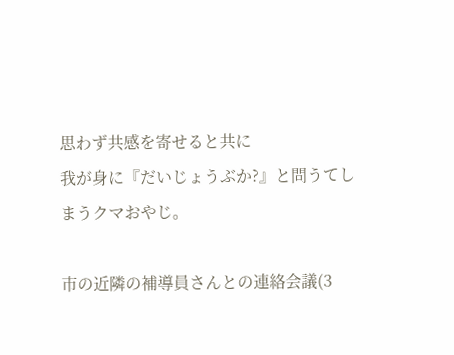思わず共感を寄せると共に
我が身に『だいじょうぶか?』と問うてしまうクマおやじ。

市の近隣の補導員さんとの連絡会議(3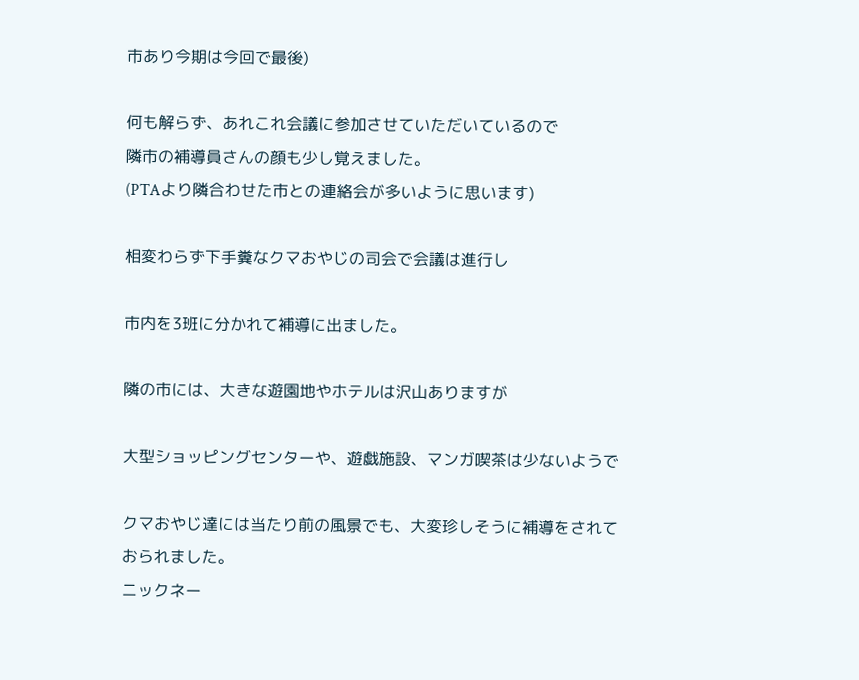市あり今期は今回で最後)

何も解らず、あれこれ会議に参加させていただいているので
隣市の補導員さんの顔も少し覚えました。
(PTAより隣合わせた市との連絡会が多いように思います)

相変わらず下手糞なクマおやじの司会で会議は進行し

市内を3班に分かれて補導に出ました。

隣の市には、大きな遊園地やホテルは沢山ありますが

大型ショッピングセンターや、遊戯施設、マンガ喫茶は少ないようで

クマおやじ達には当たり前の風景でも、大変珍しそうに補導をされておられました。
ニックネー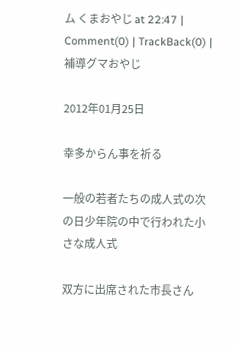ム くまおやじ at 22:47 | Comment(0) | TrackBack(0) | 補導グマおやじ

2012年01月25日

幸多からん事を祈る

一般の若者たちの成人式の次の日少年院の中で行われた小さな成人式

双方に出席された市長さん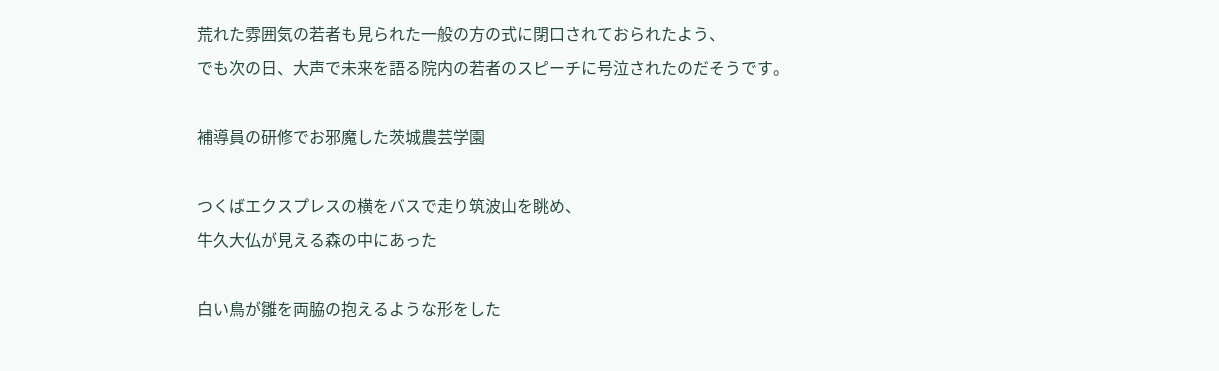荒れた雰囲気の若者も見られた一般の方の式に閉口されておられたよう、
でも次の日、大声で未来を語る院内の若者のスピーチに号泣されたのだそうです。

補導員の研修でお邪魔した茨城農芸学園

つくばエクスプレスの横をバスで走り筑波山を眺め、
牛久大仏が見える森の中にあった

白い鳥が雛を両脇の抱えるような形をした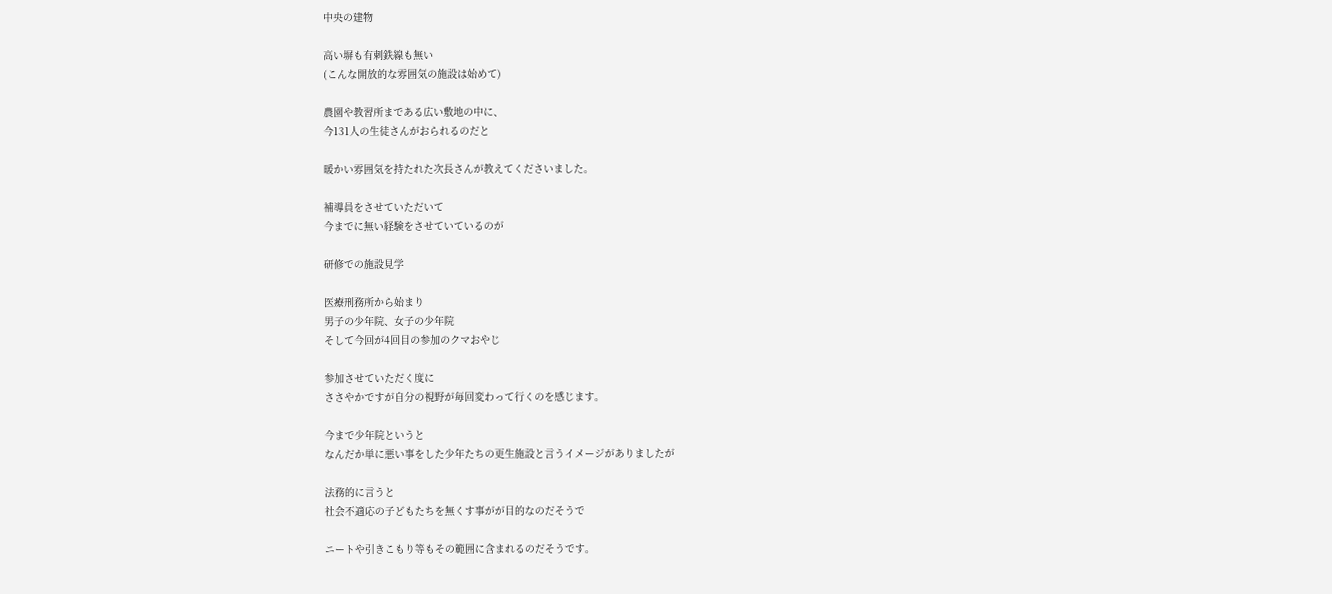中央の建物

高い塀も有刺鉄線も無い
(こんな開放的な雰囲気の施設は始めて)

農園や教習所まである広い敷地の中に、
今131人の生徒さんがおられるのだと

暖かい雰囲気を持たれた次長さんが教えてくださいました。

補導員をさせていただいて
今までに無い経験をさせていているのが

研修での施設見学

医療刑務所から始まり
男子の少年院、女子の少年院
そして今回が4回目の参加のクマおやじ

参加させていただく度に
ささやかですが自分の視野が毎回変わって行くのを感じます。

今まで少年院というと
なんだか単に悪い事をした少年たちの更生施設と言うイメージがありましたが

法務的に言うと
社会不適応の子どもたちを無くす事がが目的なのだそうで

ニートや引きこもり等もその範囲に含まれるのだそうです。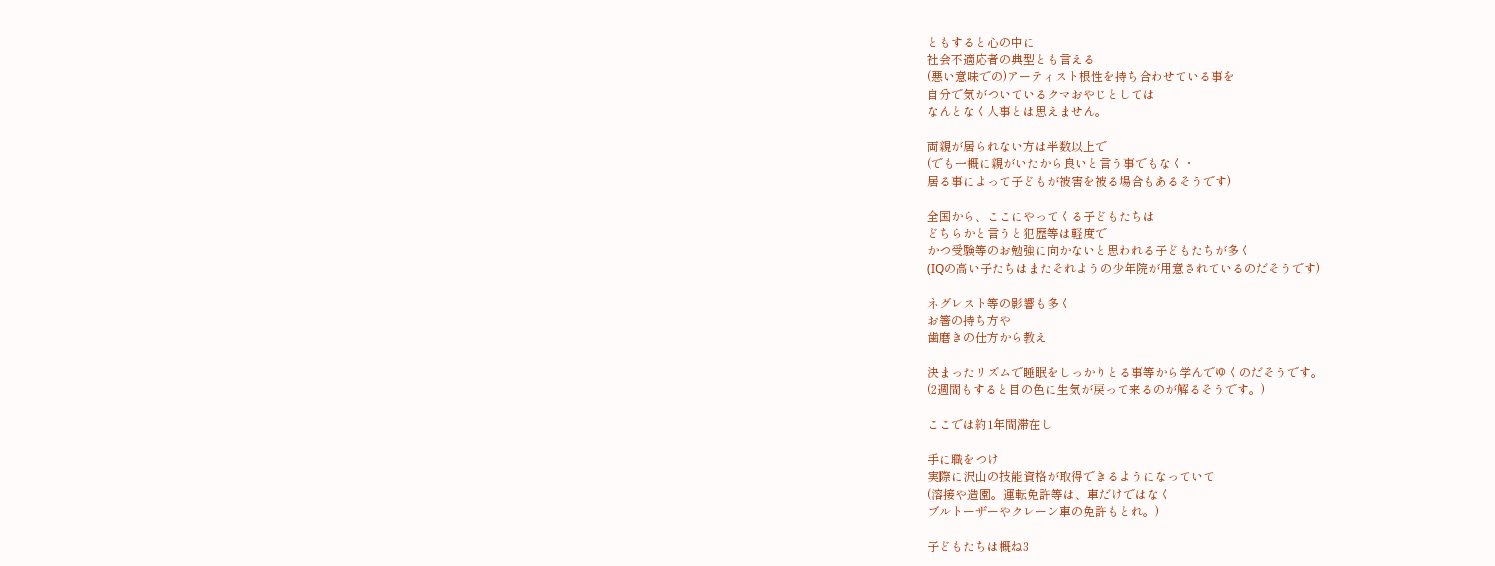ともすると心の中に
社会不適応者の典型とも言える
(悪い意味での)アーティスト根性を持ち合わせている事を
自分で気がついているクマおやじとしては
なんとなく人事とは思えません。

両親が居られない方は半数以上で
(でも一概に親がいたから良いと言う事でもなく・
居る事によって子どもが被害を被る場合もあるそうです)

全国から、ここにやってくる子どもたちは
どちらかと言うと犯歴等は軽度で
かつ受験等のお勉強に向かないと思われる子どもたちが多く
(IQの高い子たちはまたそれようの少年院が用意されているのだそうです)

ネグレスト等の影響も多く
お箸の持ち方や
歯磨きの仕方から教え

決まったリズムで睡眠をしっかりとる事等から学んでゆくのだそうです。
(2週間もすると目の色に生気が戻って来るのが解るそうです。)

ここでは約1年間滞在し

手に職をつけ
実際に沢山の技能資格が取得できるようになっていて
(溶接や造園。運転免許等は、車だけではなく
ブルトーザーやクレーン車の免許もとれ。)

子どもたちは概ね3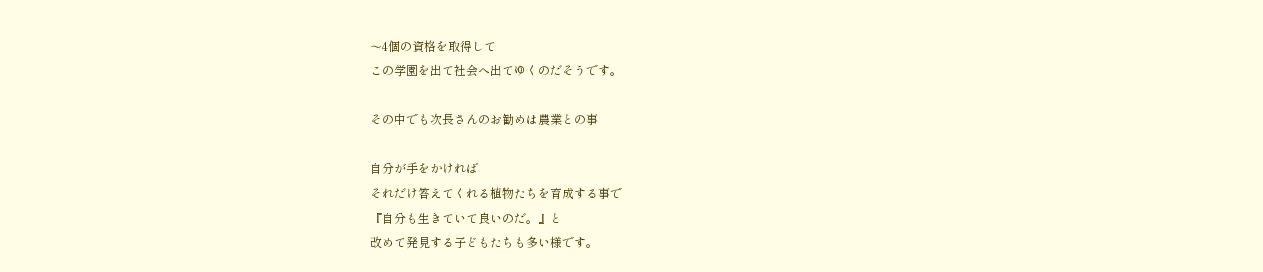〜4個の資格を取得して
この学園を出て社会へ出てゆくのだそうです。

その中でも次長さんのお勧めは農業との事

自分が手をかければ
それだけ答えてくれる植物たちを育成する事で
『自分も生きていて良いのだ。』と
改めて発見する子どもたちも多い様です。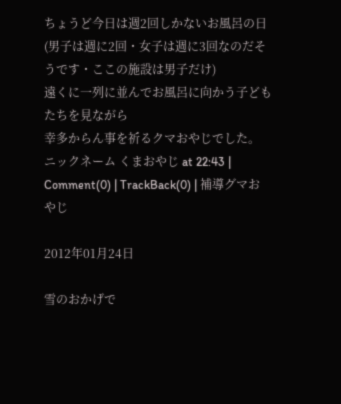ちょうど今日は週2回しかないお風呂の日
(男子は週に2回・女子は週に3回なのだそうです・ここの施設は男子だけ)
遠くに一列に並んでお風呂に向かう子どもたちを見ながら
幸多からん事を祈るクマおやじでした。
ニックネーム くまおやじ at 22:43 | Comment(0) | TrackBack(0) | 補導グマおやじ

2012年01月24日

雪のおかげで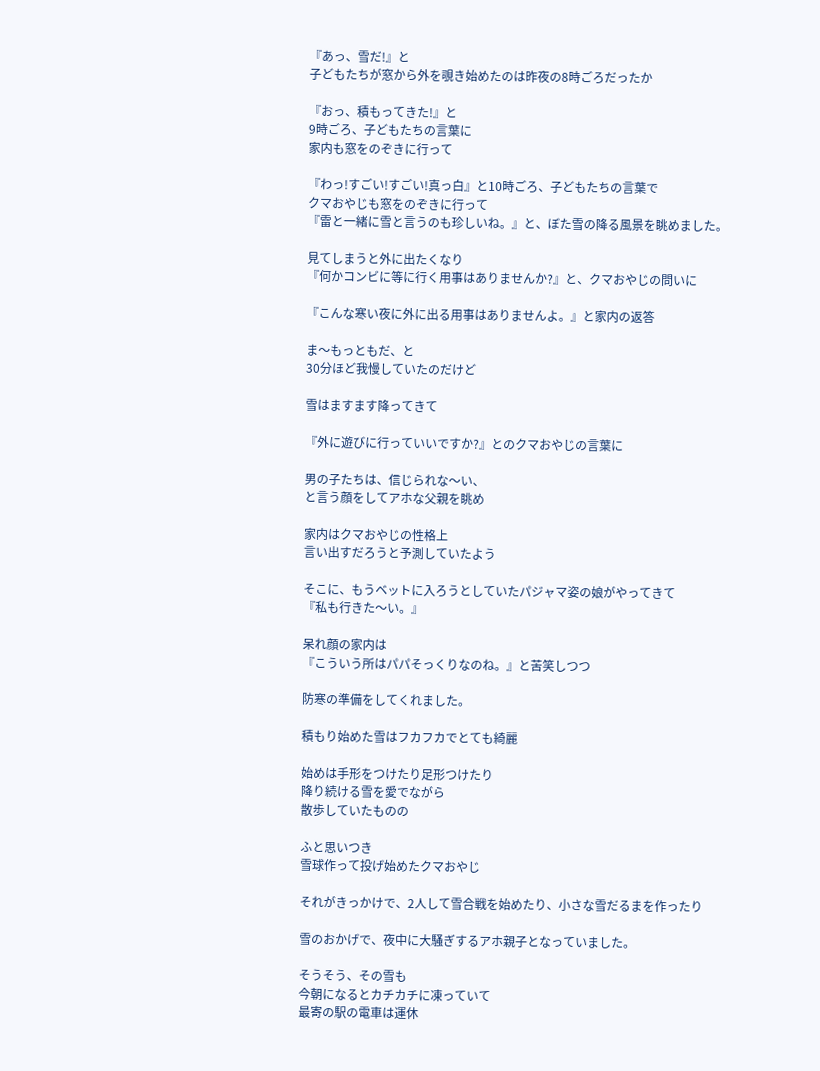『あっ、雪だ!』と
子どもたちが窓から外を覗き始めたのは昨夜の8時ごろだったか

『おっ、積もってきた!』と
9時ごろ、子どもたちの言葉に
家内も窓をのぞきに行って

『わっ!すごい!すごい!真っ白』と10時ごろ、子どもたちの言葉で
クマおやじも窓をのぞきに行って
『雷と一緒に雪と言うのも珍しいね。』と、ぼた雪の降る風景を眺めました。

見てしまうと外に出たくなり
『何かコンビに等に行く用事はありませんか?』と、クマおやじの問いに

『こんな寒い夜に外に出る用事はありませんよ。』と家内の返答

ま〜もっともだ、と
30分ほど我慢していたのだけど

雪はますます降ってきて

『外に遊びに行っていいですか?』とのクマおやじの言葉に

男の子たちは、信じられな〜い、
と言う顔をしてアホな父親を眺め

家内はクマおやじの性格上
言い出すだろうと予測していたよう

そこに、もうベットに入ろうとしていたパジャマ姿の娘がやってきて
『私も行きた〜い。』

呆れ顔の家内は
『こういう所はパパそっくりなのね。』と苦笑しつつ

防寒の準備をしてくれました。

積もり始めた雪はフカフカでとても綺麗

始めは手形をつけたり足形つけたり
降り続ける雪を愛でながら
散歩していたものの

ふと思いつき
雪球作って投げ始めたクマおやじ

それがきっかけで、2人して雪合戦を始めたり、小さな雪だるまを作ったり

雪のおかげで、夜中に大騒ぎするアホ親子となっていました。

そうそう、その雪も
今朝になるとカチカチに凍っていて
最寄の駅の電車は運休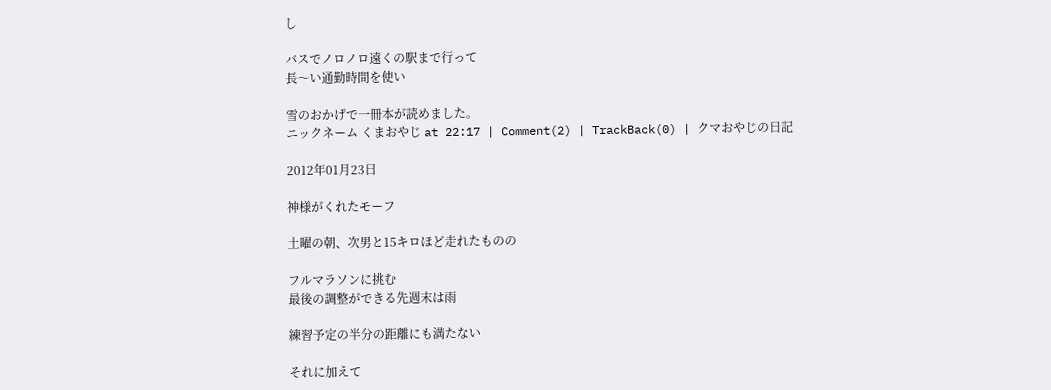し

バスでノロノロ遠くの駅まで行って
長〜い通勤時間を使い

雪のおかげで一冊本が読めました。
ニックネーム くまおやじ at 22:17 | Comment(2) | TrackBack(0) | クマおやじの日記

2012年01月23日

神様がくれたモーフ

土曜の朝、次男と15キロほど走れたものの

フルマラソンに挑む
最後の調整ができる先週末は雨

練習予定の半分の距離にも満たない

それに加えて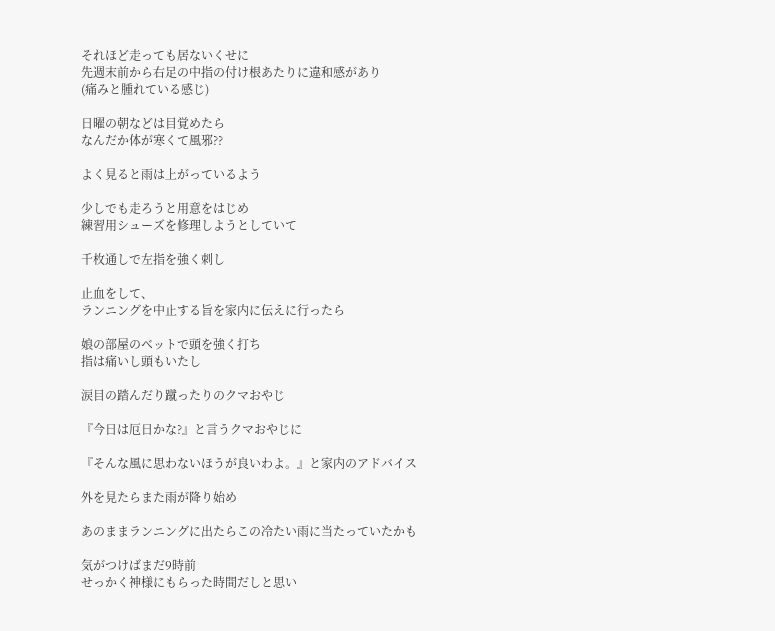それほど走っても居ないくせに
先週末前から右足の中指の付け根あたりに違和感があり
(痛みと腫れている感じ)

日曜の朝などは目覚めたら
なんだか体が寒くて風邪??

よく見ると雨は上がっているよう

少しでも走ろうと用意をはじめ
練習用シューズを修理しようとしていて

千枚通しで左指を強く刺し

止血をして、
ランニングを中止する旨を家内に伝えに行ったら

娘の部屋のベットで頭を強く打ち
指は痛いし頭もいたし

涙目の踏んだり蹴ったりのクマおやじ

『今日は厄日かな?』と言うクマおやじに

『そんな風に思わないほうが良いわよ。』と家内のアドバイス

外を見たらまた雨が降り始め

あのままランニングに出たらこの冷たい雨に当たっていたかも

気がつけばまだ9時前
せっかく神様にもらった時間だしと思い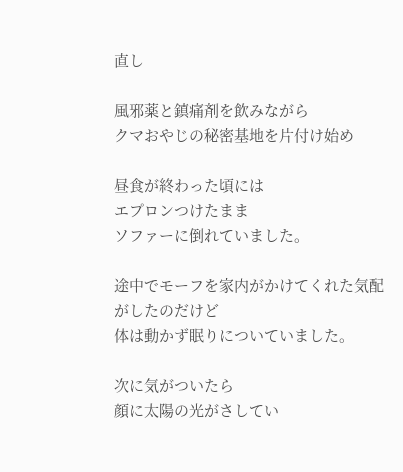直し

風邪薬と鎮痛剤を飲みながら
クマおやじの秘密基地を片付け始め

昼食が終わった頃には
エプロンつけたまま
ソファーに倒れていました。

途中でモーフを家内がかけてくれた気配がしたのだけど
体は動かず眠りについていました。

次に気がついたら
顔に太陽の光がさしてい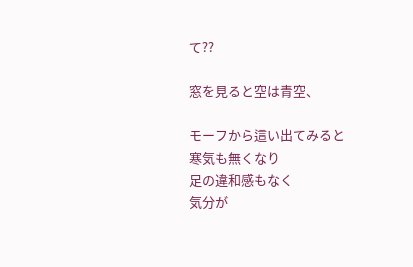て??

窓を見ると空は青空、

モーフから這い出てみると
寒気も無くなり
足の違和感もなく
気分が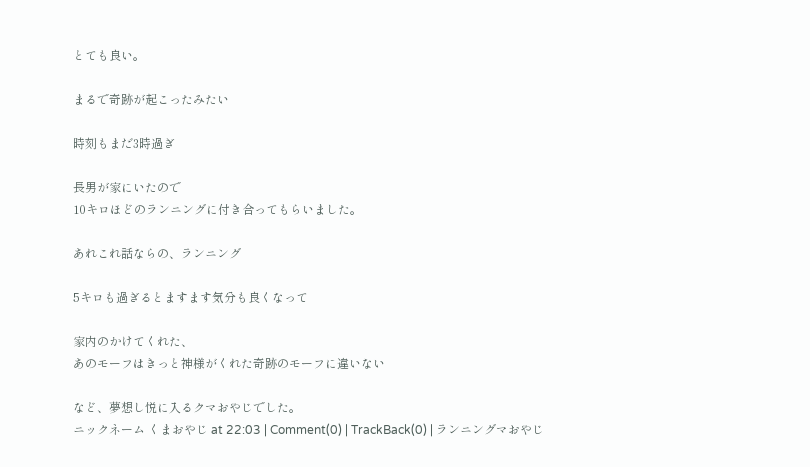とても良い。

まるで奇跡が起こったみたい

時刻もまだ3時過ぎ

長男が家にいたので
10キロほどのランニングに付き合ってもらいました。

あれこれ話ならの、ランニング

5キロも過ぎるとますます気分も良くなって

家内のかけてくれた、
あのモーフはきっと神様がくれた奇跡のモーフに違いない

など、夢想し悦に入るクマおやじでした。
ニックネーム くまおやじ at 22:03 | Comment(0) | TrackBack(0) | ランニングマおやじ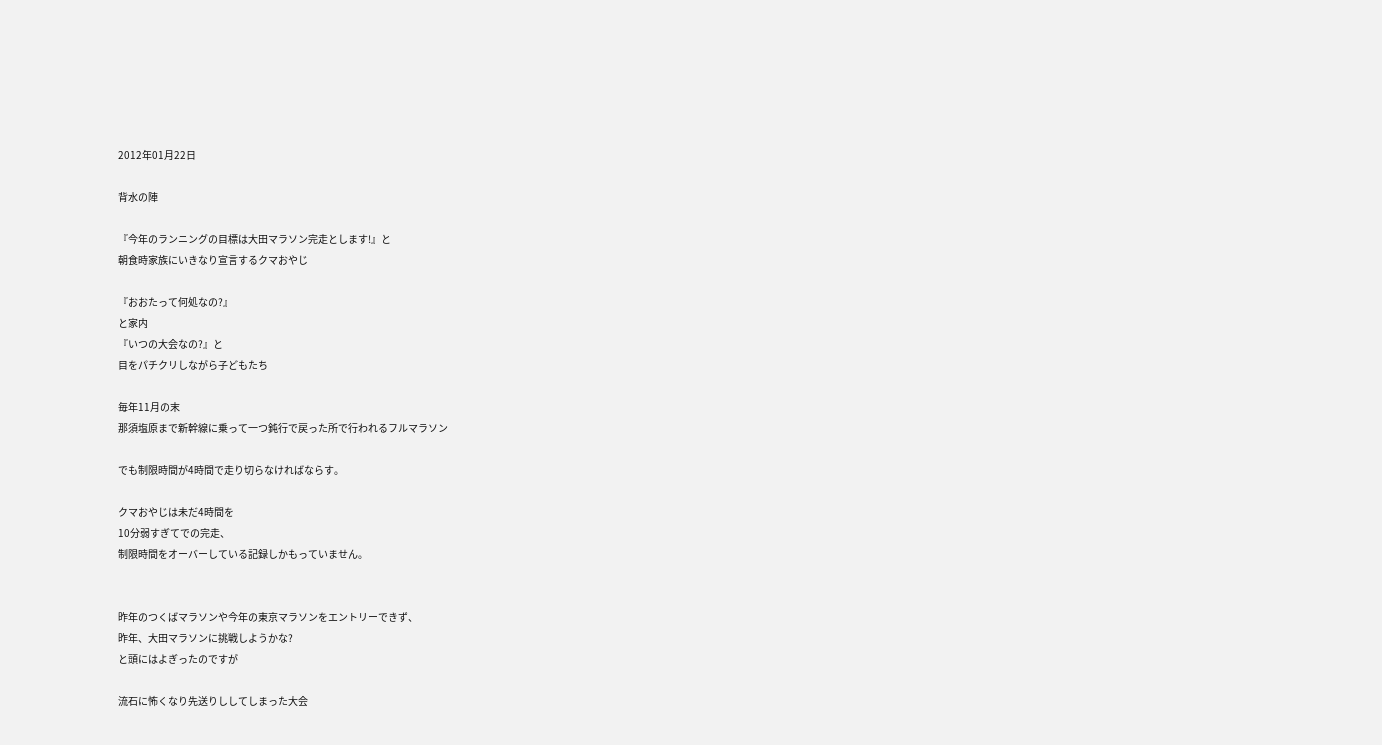2012年01月22日

背水の陣

『今年のランニングの目標は大田マラソン完走とします!』と
朝食時家族にいきなり宣言するクマおやじ

『おおたって何処なの?』
と家内
『いつの大会なの?』と
目をパチクリしながら子どもたち

毎年11月の末
那須塩原まで新幹線に乗って一つ鈍行で戻った所で行われるフルマラソン

でも制限時間が4時間で走り切らなければならす。

クマおやじは未だ4時間を
10分弱すぎてでの完走、
制限時間をオーバーしている記録しかもっていません。


昨年のつくばマラソンや今年の東京マラソンをエントリーできず、
昨年、大田マラソンに挑戦しようかな?
と頭にはよぎったのですが

流石に怖くなり先送りししてしまった大会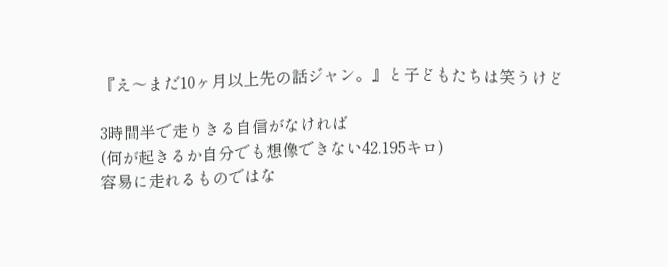『え〜まだ10ヶ月以上先の話ジャン。』と子どもたちは笑うけど

3時間半で走りきる自信がなければ
(何が起きるか自分でも想像できない42.195キロ)
容易に走れるものではな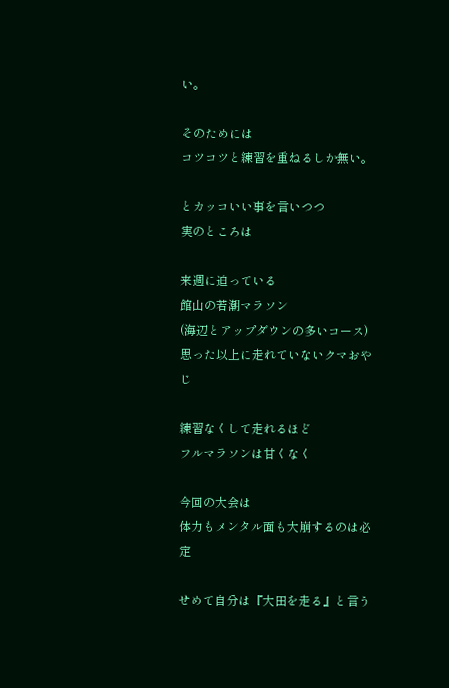い。

そのためには
コツコツと練習を重ねるしか無い。

とカッコいい事を言いつつ
実のところは

来週に迫っている
館山の若潮マラソン
(海辺とアップダウンの多いコース)
思った以上に走れていないクマおやじ

練習なくして走れるほど
フルマラソンは甘くなく

今回の大会は
体力もメンタル面も大崩するのは必定

せめて自分は『大田を走る』と言う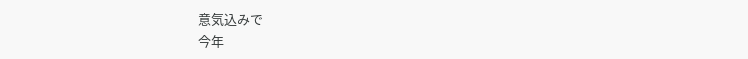意気込みで
今年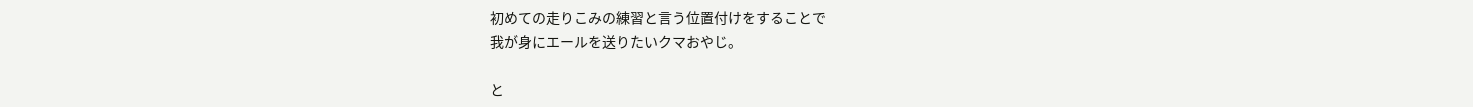初めての走りこみの練習と言う位置付けをすることで
我が身にエールを送りたいクマおやじ。

と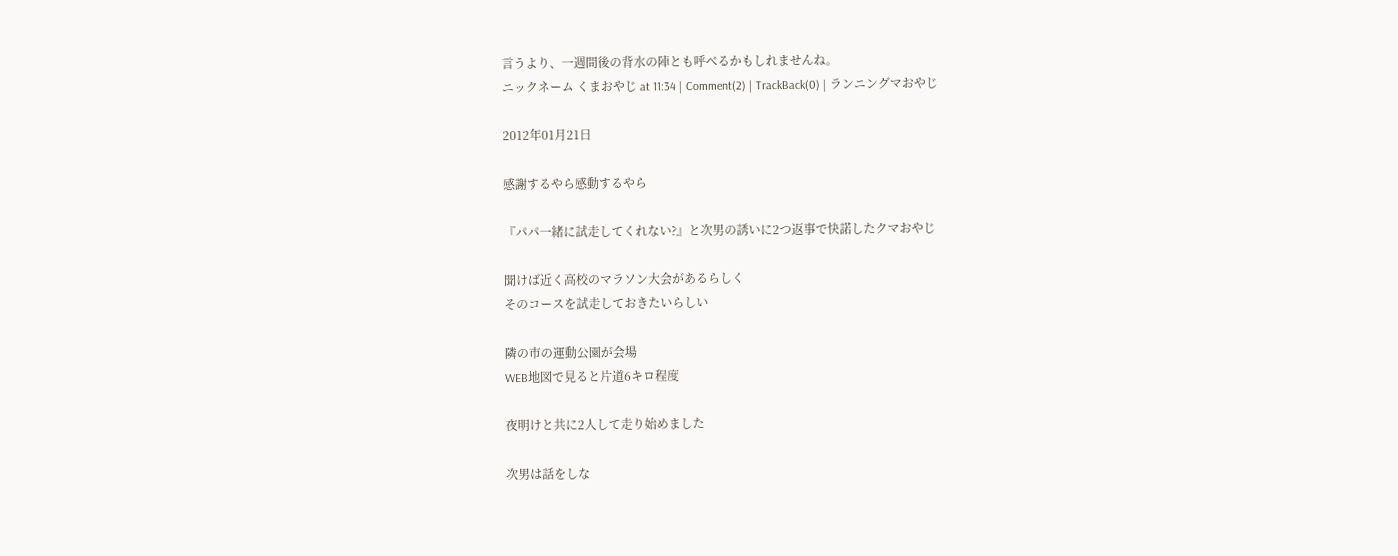言うより、一週間後の背水の陣とも呼べるかもしれませんね。
ニックネーム くまおやじ at 11:34 | Comment(2) | TrackBack(0) | ランニングマおやじ

2012年01月21日

感謝するやら感動するやら

『パパ一緒に試走してくれない?』と次男の誘いに2つ返事で快諾したクマおやじ

聞けば近く高校のマラソン大会があるらしく
そのコースを試走しておきたいらしい

隣の市の運動公園が会場
WEB地図で見ると片道6キロ程度

夜明けと共に2人して走り始めました

次男は話をしな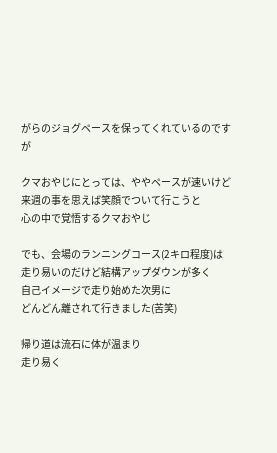がらのジョグペースを保ってくれているのですが

クマおやじにとっては、ややペースが速いけど
来週の事を思えば笑顔でついて行こうと
心の中で覚悟するクマおやじ

でも、会場のランニングコース(2キロ程度)は
走り易いのだけど結構アップダウンが多く
自己イメージで走り始めた次男に
どんどん離されて行きました(苦笑)

帰り道は流石に体が温まり
走り易く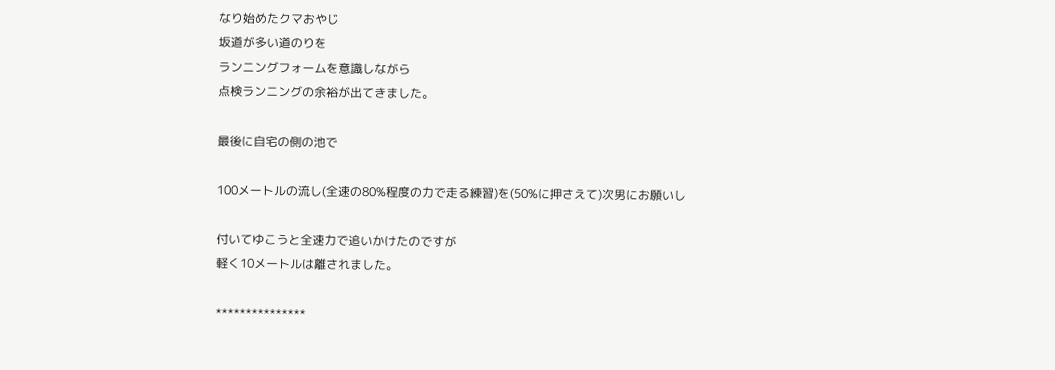なり始めたクマおやじ
坂道が多い道のりを
ランニングフォームを意識しながら
点検ランニングの余裕が出てきました。

最後に自宅の側の池で

100メートルの流し(全速の80%程度の力で走る練習)を(50%に押さえて)次男にお願いし

付いてゆこうと全速力で追いかけたのですが
軽く10メートルは離されました。

***************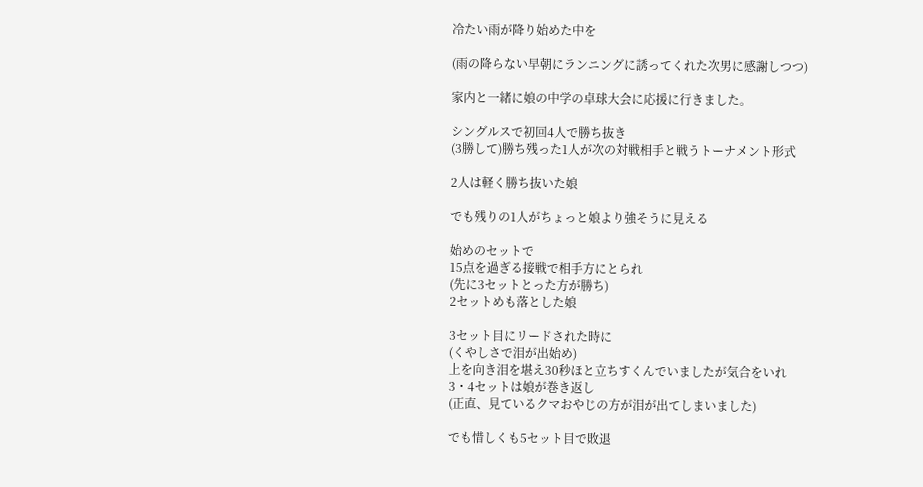冷たい雨が降り始めた中を

(雨の降らない早朝にランニングに誘ってくれた次男に感謝しつつ)

家内と一緒に娘の中学の卓球大会に応援に行きました。

シングルスで初回4人で勝ち抜き
(3勝して)勝ち残った1人が次の対戦相手と戦うトーナメント形式

2人は軽く勝ち抜いた娘

でも残りの1人がちょっと娘より強そうに見える

始めのセットで
15点を過ぎる接戦で相手方にとられ
(先に3セットとった方が勝ち)
2セットめも落とした娘

3セット目にリードされた時に
(くやしさで泪が出始め)
上を向き泪を堪え30秒ほと立ちすくんでいましたが気合をいれ
3・4セットは娘が巻き返し
(正直、見ているクマおやじの方が泪が出てしまいました)

でも惜しくも5セット目で敗退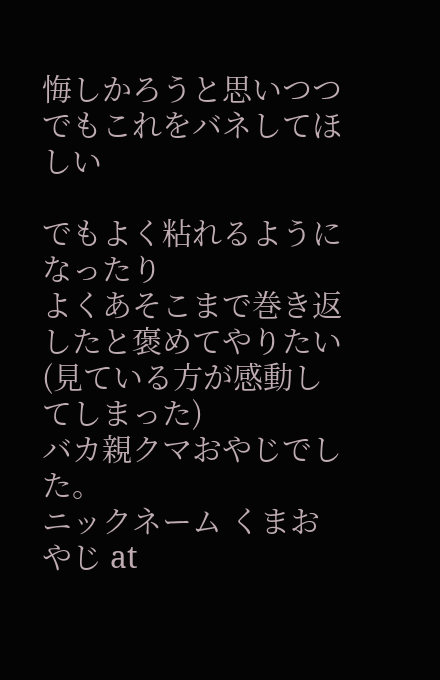悔しかろうと思いつつ
でもこれをバネしてほしい

でもよく粘れるようになったり
よくあそこまで巻き返したと褒めてやりたい
(見ている方が感動してしまった)
バカ親クマおやじでした。
ニックネーム くまおやじ at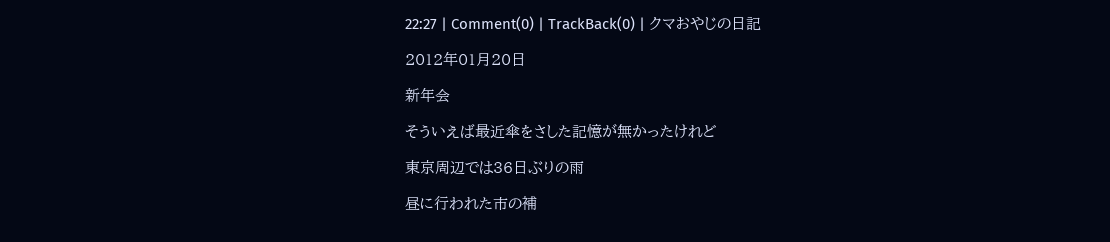22:27 | Comment(0) | TrackBack(0) | クマおやじの日記

2012年01月20日

新年会

そういえば最近傘をさした記憶が無かったけれど

東京周辺では36日ぶりの雨

昼に行われた市の補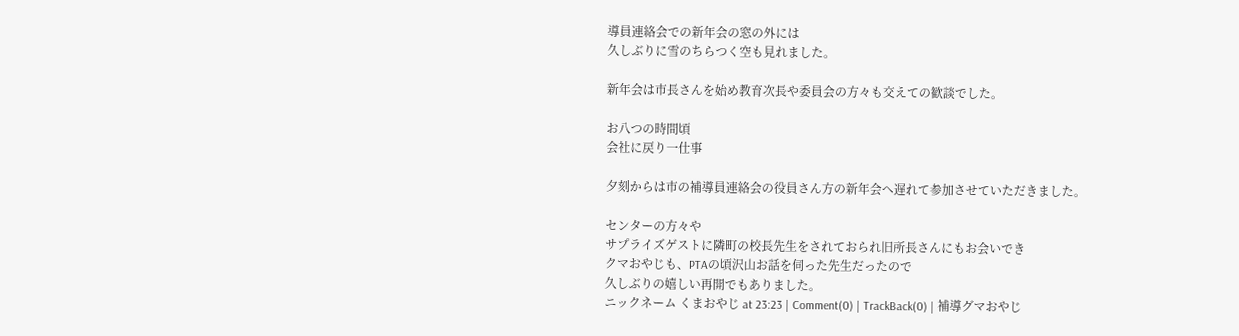導員連絡会での新年会の窓の外には
久しぶりに雪のちらつく空も見れました。

新年会は市長さんを始め教育次長や委員会の方々も交えての歓談でした。

お八つの時間頃
会社に戻り一仕事

夕刻からは市の補導員連絡会の役員さん方の新年会へ遅れて参加させていただきました。

センターの方々や
サプライズゲストに隣町の校長先生をされておられ旧所長さんにもお会いでき
クマおやじも、PTAの頃沢山お話を伺った先生だったので
久しぶりの嬉しい再開でもありました。
ニックネーム くまおやじ at 23:23 | Comment(0) | TrackBack(0) | 補導グマおやじ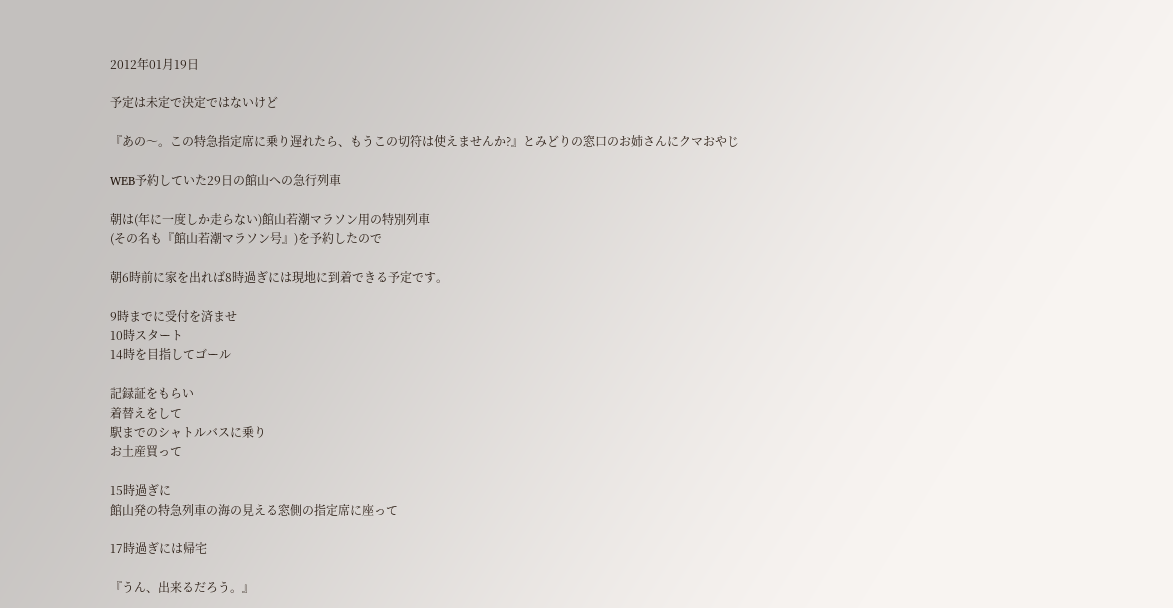2012年01月19日

予定は未定で決定ではないけど

『あの〜。この特急指定席に乗り遅れたら、もうこの切符は使えませんか?』とみどりの窓口のお姉さんにクマおやじ

WEB予約していた29日の館山への急行列車

朝は(年に一度しか走らない)館山若潮マラソン用の特別列車
(その名も『館山若潮マラソン号』)を予約したので

朝6時前に家を出れば8時過ぎには現地に到着できる予定です。

9時までに受付を済ませ
10時スタート
14時を目指してゴール

記録証をもらい
着替えをして
駅までのシャトルバスに乗り
お土産買って

15時過ぎに
館山発の特急列車の海の見える窓側の指定席に座って

17時過ぎには帰宅

『うん、出来るだろう。』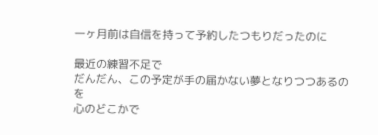一ヶ月前は自信を持って予約したつもりだったのに

最近の練習不足で
だんだん、この予定が手の届かない夢となりつつあるのを
心のどこかで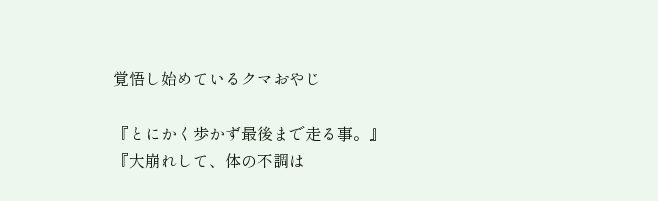覚悟し始めているクマおやじ

『とにかく歩かず最後まで走る事。』
『大崩れして、体の不調は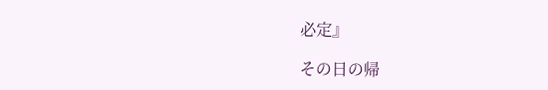必定』

その日の帰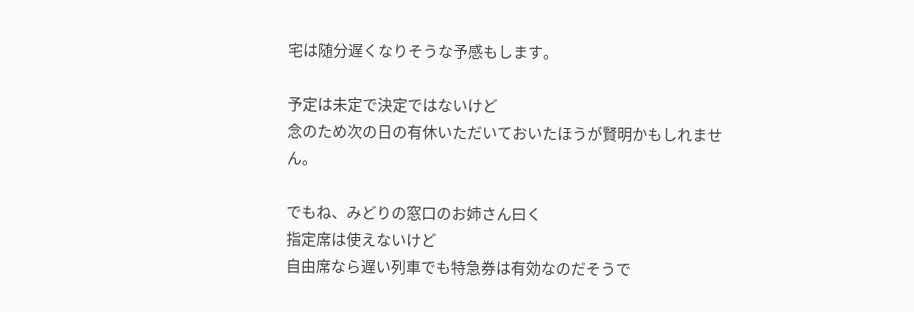宅は随分遅くなりそうな予感もします。

予定は未定で決定ではないけど
念のため次の日の有休いただいておいたほうが賢明かもしれません。

でもね、みどりの窓口のお姉さん曰く
指定席は使えないけど
自由席なら遅い列車でも特急券は有効なのだそうで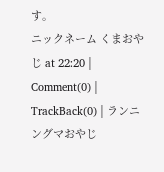す。
ニックネーム くまおやじ at 22:20 | Comment(0) | TrackBack(0) | ランニングマおやじ